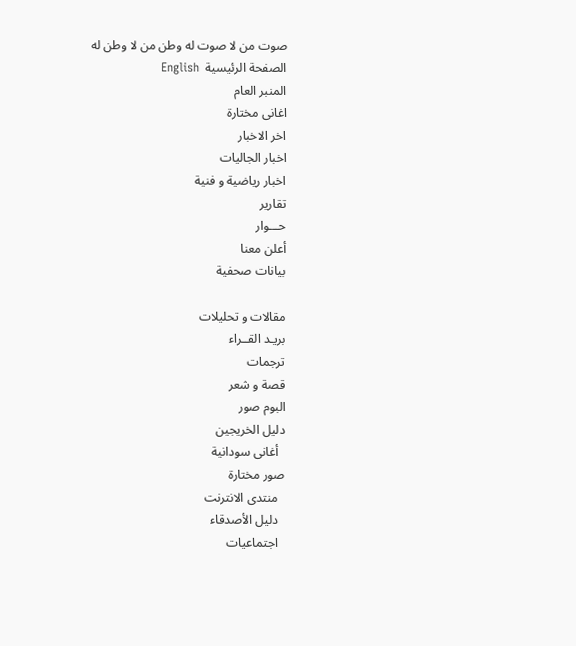صوت من لا صوت له وطن من لا وطن له
الصفحة الرئيسية  English
المنبر العام
اغانى مختارة
اخر الاخبار
اخبار الجاليات
اخبار رياضية و فنية
تقارير
حـــوار
أعلن معنا
بيانات صحفية

مقالات و تحليلات
بريـد القــراء
ترجمات
قصة و شعر
البوم صور
دليل الخريجين
  أغانى سودانية
صور مختارة
  منتدى الانترنت
  دليل الأصدقاء
  اجتماعيات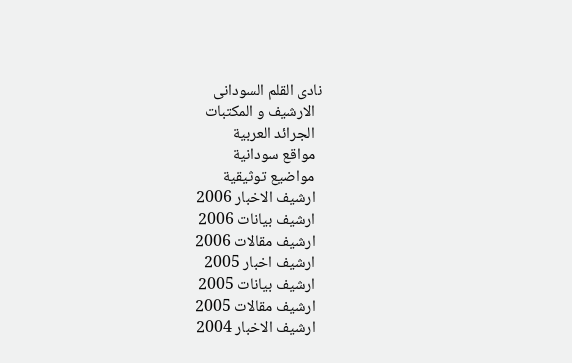نادى القلم السودانى
  الارشيف و المكتبات
  الجرائد العربية
  مواقع سودانية
  مواضيع توثيقية
  ارشيف الاخبار 2006
  ارشيف بيانات 2006
  ارشيف مقالات 2006
  ارشيف اخبار 2005
  ارشيف بيانات 2005
  ارشيف مقالات 2005
  ارشيف الاخبار 2004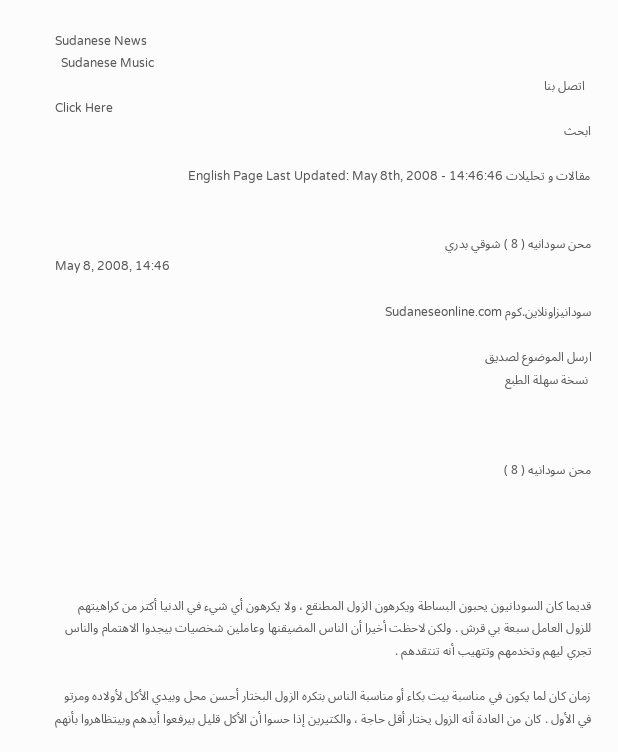Sudanese News
  Sudanese Music
  اتصل بنا
Click Here
ابحث

مقالات و تحليلات English Page Last Updated: May 8th, 2008 - 14:46:46


محن سودانيه ( 8 ) شوقي بدري
May 8, 2008, 14:46

سودانيزاونلاين.كوم Sudaneseonline.com

ارسل الموضوع لصديق
 نسخة سهلة الطبع



محن سودانيه ( 8 )





قديما كان السودانيون يحبون البساطة ويكرهون الزول المطنقع ، ولا يكرهون أي شيء في الدنيا أكتر من كراهيتهم للزول العامل سبعة بي قرش . ولكن لاحظت أخيرا أن الناس المضيقنها وعاملين شخصيات بيجدوا الاهتمام والناس تجري ليهم وتخدمهم وتتهيب أنه تنتقدهم .

زمان كان لما يكون في مناسبة بيت بكاء أو مناسبة الناس بتكره الزول البختار أحسن محل وبيدي الأكل لأولاده ومرتو في الأول . كان من العادة أنه الزول يختار أقل حاجة ، والكتيرين إذا حسوا أن الأكل قليل بيرفعوا أيدهم وبيتظاهروا بأنهم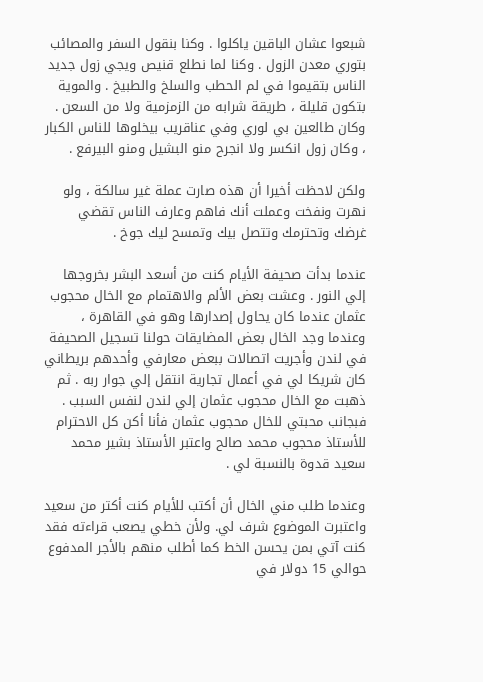شبعوا عشان الباقين ياكلوا . وكنا بنقول السفر والمصائب بتوري معدن الزول . وكنا لما نطلع قنيص ويجي زول جديد الناس بتقيموا في لم الحطب والسلخ والطبيخ . والموية بتكون قليلة ، طريقة شرابه من الزمزمية ولا من السعن . وكان طالعين بي لوري وفي عناقريب بيخلوها للناس الكبار ، وكان زول انكسر ولا انجرح منو البشيل ومنو البيرفع .

ولكن لاحظت أخيرا أن هذه صارت عملة غير سالكة ، ولو نهرت ونفخت وعملت أنك فاهم وعارف الناس تقضي غرضك وتحترمك وتتصل بيك وتمسح ليك جوخ .

عندما بدأت صحيفة الأيام كنت من أسعد البشر بخروجها إلي النور . وعشت بعض الألم والاهتمام مع الخال محجوب عثمان عندما كان يحاول إصدارها وهو في القاهرة ، وعندما وجد الخال بعض المضايقات حولنا تسجيل الصحيفة في لندن وأجريت اتصالات ببعض معارفي وأحدهم بريطاني كان شريكا لي في أعمال تجارية انتقل إلي جوار ربه . ثم ذهبت مع الخال محجوب عثمان إلي لندن لنفس السبب . فبجانب محبتي للخال محجوب عثمان فأنا أكن كل الاحترام للأستاذ محجوب محمد صالح واعتبر الأستاذ بشير محمد سعيد قدوة بالنسبة لي .

وعندما طلب مني الخال أن أكتب للأيام كنت أكتر من سعيد واعتبرت الموضوع شرف لي. ولأن خطي يصعب قراءته فقد كنت آتي بمن يحسن الخط كما أطلب منهم بالأجر المدفوع حوالي 15 دولار في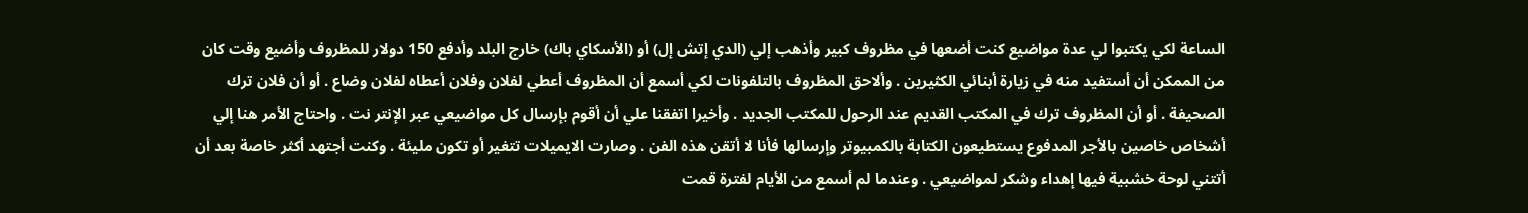الساعة لكي يكتبوا لي عدة مواضيع كنت أضعها في مظروف كبير وأذهب إلي (الدي إتش إل) أو (الأسكاي باك) خارج البلد وأدفع 150 دولار للمظروف وأضيع وقت كان من الممكن أن أستفيد منه في زيارة أبنائي الكثيرين . وألاحق المظروف بالتلفونات لكي أسمع أن المظروف أعطي لفلان وفلان أعطاه لفلان وضاع . أو أن فلان ترك الصحيفة . أو أن المظروف ترك في المكتب القديم عند الرحول للمكتب الجديد . وأخيرا اتفقنا علي أن أقوم بإرسال كل مواضيعي عبر الإنتر نت . واحتاج الأمر هنا إلي أشخاص خاصين بالأجر المدفوع يستطيعون الكتابة بالكمبيوتر وإرسالها فأنا لا أتقن هذه الفن . وصارت الايميلات تتغير أو تكون مليئة . وكنت أجتهد أكثر خاصة بعد أن أتتني لوحة خشبية فيها إهداء وشكر لمواضيعي . وعندما لم أسمع من الأيام لفترة قمت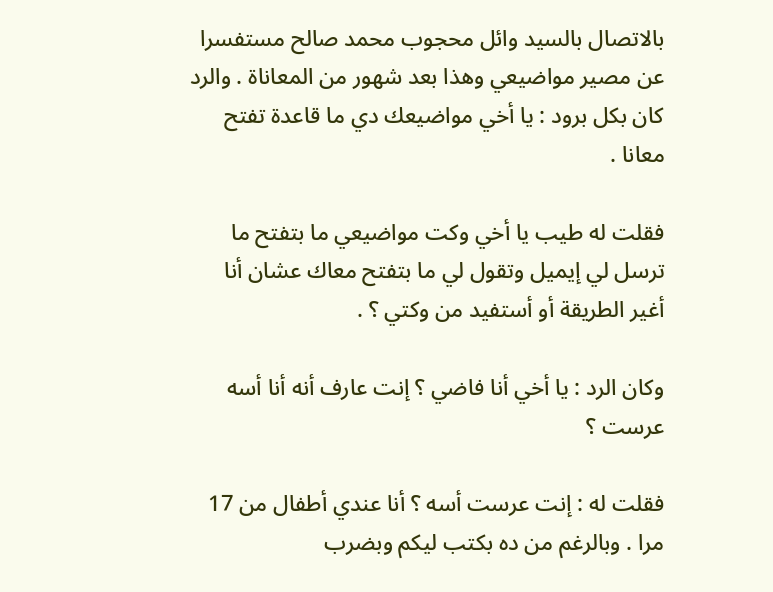بالاتصال بالسيد وائل محجوب محمد صالح مستفسرا عن مصير مواضيعي وهذا بعد شهور من المعاناة . والرد كان بكل برود : يا أخي مواضيعك دي ما قاعدة تفتح معانا .

فقلت له طيب يا أخي وكت مواضيعي ما بتفتح ما ترسل لي إيميل وتقول لي ما بتفتح معاك عشان أنا أغير الطريقة أو أستفيد من وكتي ؟ .

وكان الرد : يا أخي أنا فاضي ؟ إنت عارف أنه أنا أسه عرست ؟

فقلت له : إنت عرست أسه ؟ أنا عندي أطفال من 17 مرا . وبالرغم من ده بكتب ليكم وبضرب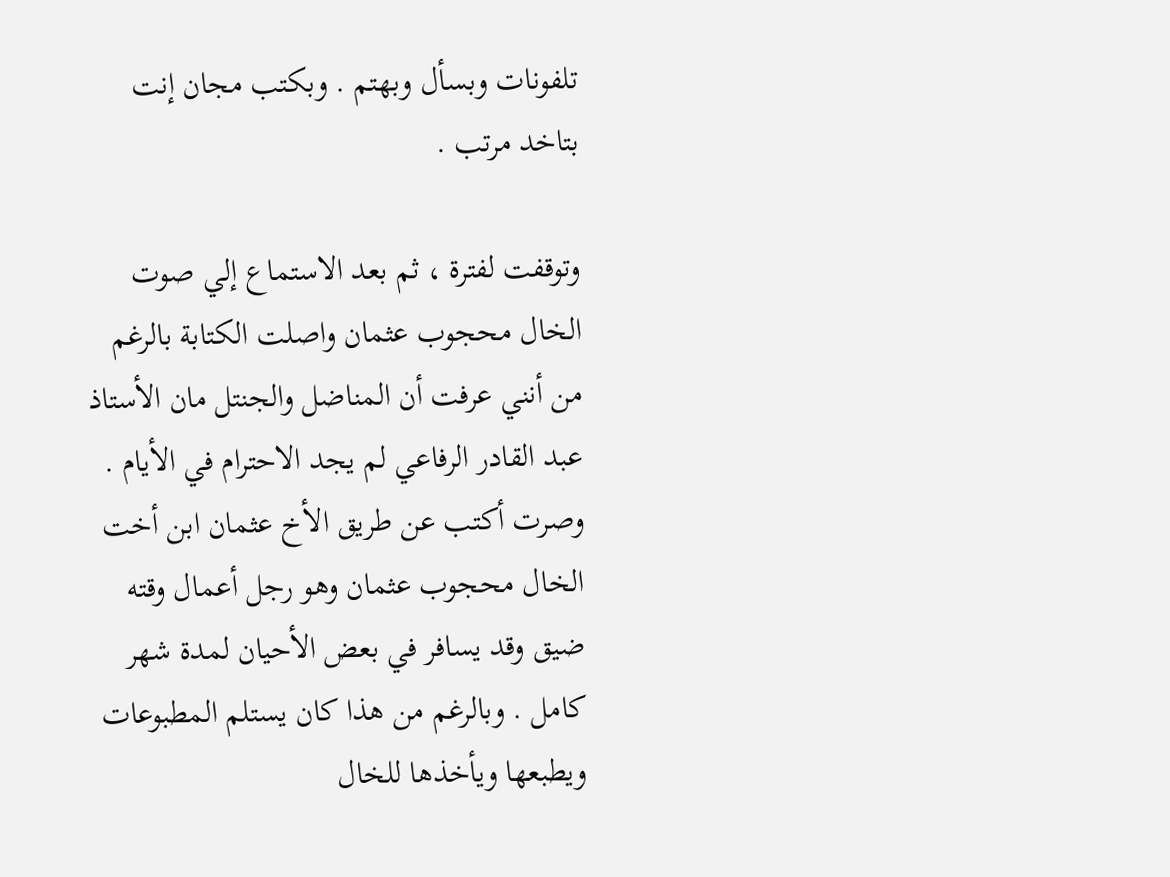تلفونات وبسأل وبهتم . وبكتب مجان إنت بتاخد مرتب .

وتوقفت لفترة ، ثم بعد الاستماع إلي صوت الخال محجوب عثمان واصلت الكتابة بالرغم من أنني عرفت أن المناضل والجنتل مان الأستاذ عبد القادر الرفاعي لم يجد الاحترام في الأيام . وصرت أكتب عن طريق الأخ عثمان ابن أخت الخال محجوب عثمان وهو رجل أعمال وقته ضيق وقد يسافر في بعض الأحيان لمدة شهر كامل . وبالرغم من هذا كان يستلم المطبوعات ويطبعها ويأخذها للخال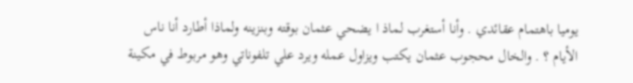يوميا باهتمام عقائدي . وأنا أستغرب لماذ ا يضحي عثمان بوقته وبنزينه ولماذا أطارد أنا ناس الأيام ؟ . والخال محجوب عثمان يكتب ويزاول عمله ويرد علي تلفوناتي وهو مربوط في مكينة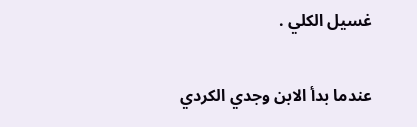غسيل الكلي .

عندما بدأ الابن وجدي الكردي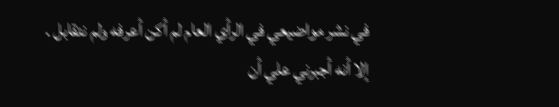في نشر مواضيعي في الرأي العام لم أكن أعرفه ولم نتقابل . إلا أنه أجبرني علي أن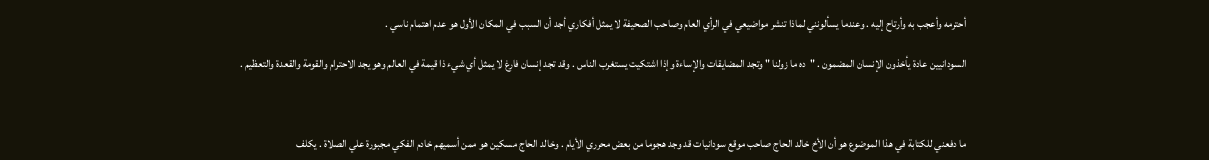أحترمه وأعجب به وأرتاح إليه . وعندما يسألونني لماذا تنشر مواضيعي في الرأي العام وصاحب الصحيفة لا يمثل أفكاري أجد أن السبب في المكان الأول هو عدم اهتمام ناسي .

السودانيين عادة يأخذون الإنسان المضمون . "ده ما زولنا " وتجد المضايقات والإساءة وإذا اشتكيت يستغرب الناس . وقد تجد إنسان فارغ لا يمثل أي شيء ذا قيمة في العالم وهو يجد الاحترام والقومة والقعدة والتعظيم .



ما دفعني للكتابة في هذا الموضوع هو أن الأخ خالد الحاج صاحب موقع سودانيات قد وجد هجوما من بعض محرري الأيام . وخالد الحاج مسكين هو ممن أسميهم خادم الفكي مجبورة علي الصلاة . يكلف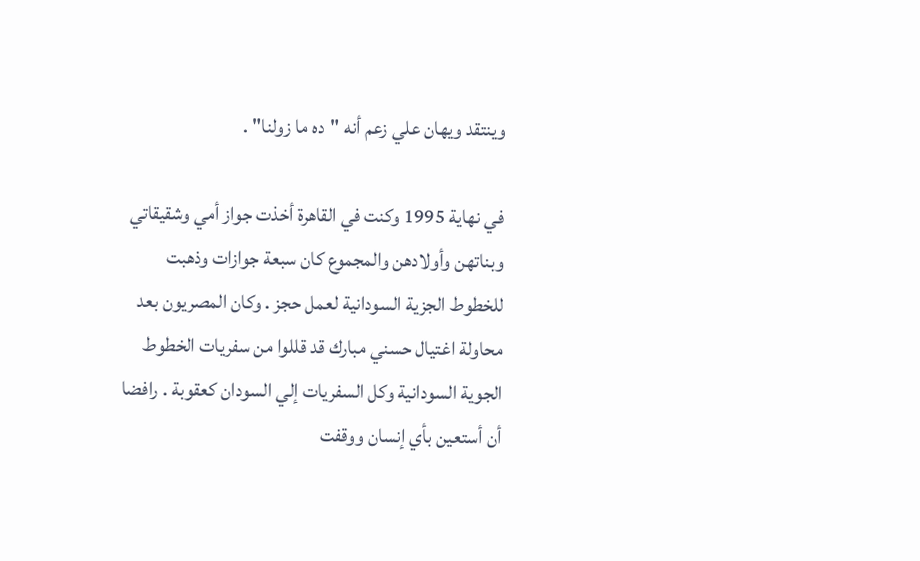وينتقد ويهان علي زعم أنه "ده ما زولنا" .

في نهاية 1995 وكنت في القاهرة أخذت جواز أمي وشقيقاتي وبناتهن وأولادهن والمجموع كان سبعة جوازات وذهبت للخطوط الجزية السودانية لعمل حجز . وكان المصريون بعد محاولة اغتيال حسني مبارك قد قللوا من سفريات الخطوط الجوية السودانية وكل السفريات إلي السودان كعقوبة . رافضا أن أستعين بأي إنسان ووقفت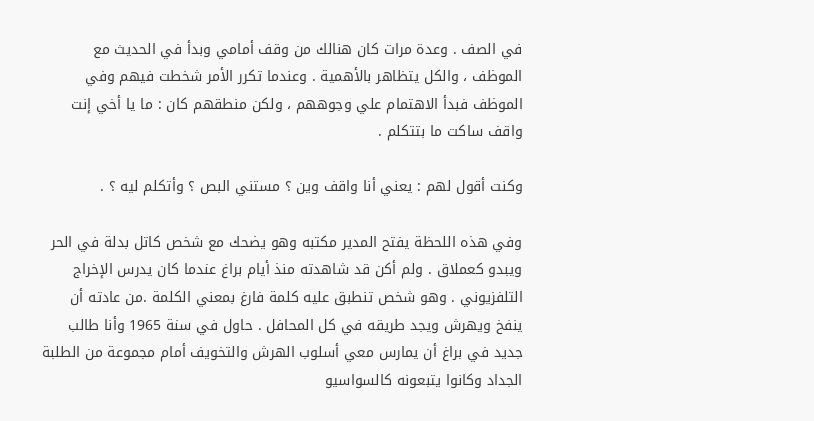في الصف . وعدة مرات كان هنالك من وقف أمامي وبدأ في الحديث مع الموظف ، والكل يتظاهر بالأهمية . وعندما تكرر الأمر شخطت فيهم وفي الموظف فبدأ الاهتمام علي وجوههم ، ولكن منطقهم كان : ما يا أخي إنت واقف ساكت ما بتتكلم .

وكنت أقول لهم : يعني أنا واقف وين ؟ مستني البص ؟ وأتكلم ليه ؟ .

وفي هذه اللحظة يفتح المدير مكتبه وهو يضحك مع شخص كاتل بدلة في الحر ويبدو كعملاق . ولم أكن قد شاهدته منذ أيام براغ عندما كان يدرس الإخراج التلفزيوني . وهو شخص تنطبق عليه كلمة فارغ بمعني الكلمة .من عادته أن ينفخ ويهرش ويجد طريقه في كل المحافل . حاول في سنة 1965 وأنا طالب جديد في براغ أن يمارس معي أسلوب الهرش والتخويف أمام مجموعة من الطلبة الجداد وكانوا يتبعونه كالسواسيو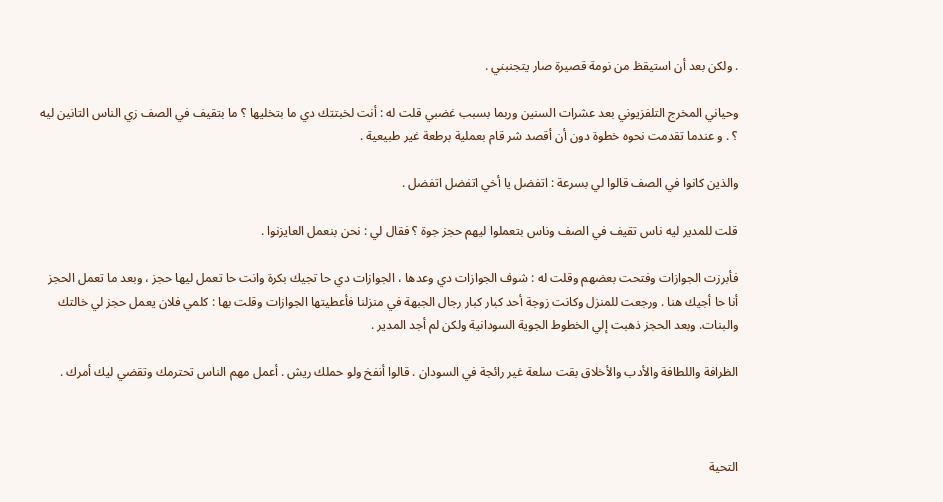. ولكن بعد أن استيقظ من نومة قصيرة صار يتجنبني .

وحياني المخرج التلفزيوني بعد عشرات السنين وربما بسبب غضبي قلت له : أنت لخبتتك دي ما بتخليها ؟ ما بتقيف في الصف زي الناس التانين ليه ؟ . و عندما تقدمت نحوه خطوة دون أن أقصد شر قام بعملية برطعة غير طبيعية .

والذين كانوا في الصف قالوا لي بسرعة : اتفضل يا أخي اتفضل اتفضل .

قلت للمدير ليه ناس تقيف في الصف وناس بتعملوا ليهم حجز جوة ؟ فقال لي : نحن بنعمل العايزنوا .

فأبرزت الجوازات وفتحت بعضهم وقلت له : شوف الجوازات دي وعدها ، الجوازات دي حا تجيك بكرة وانت حا تعمل ليها حجز ، وبعد ما تعمل الحجز أنا حا أجيك هنا . ورجعت للمنزل وكانت زوجة أحد كبار كبار رجال الجبهة في منزلنا فأعطيتها الجوازات وقلت بها : كلمي فلان يعمل حجز لي خالتك والبنات. وبعد الحجز ذهبت إلي الخطوط الجوية السودانية ولكن لم أجد المدير .

الظرافة واللطافة والأدب والأخلاق بقت سلعة غير رائجة في السودان . قالوا أنفخ ولو حملك ريش . أعمل مهم الناس تحترمك وتقضي ليك أمرك .



التحية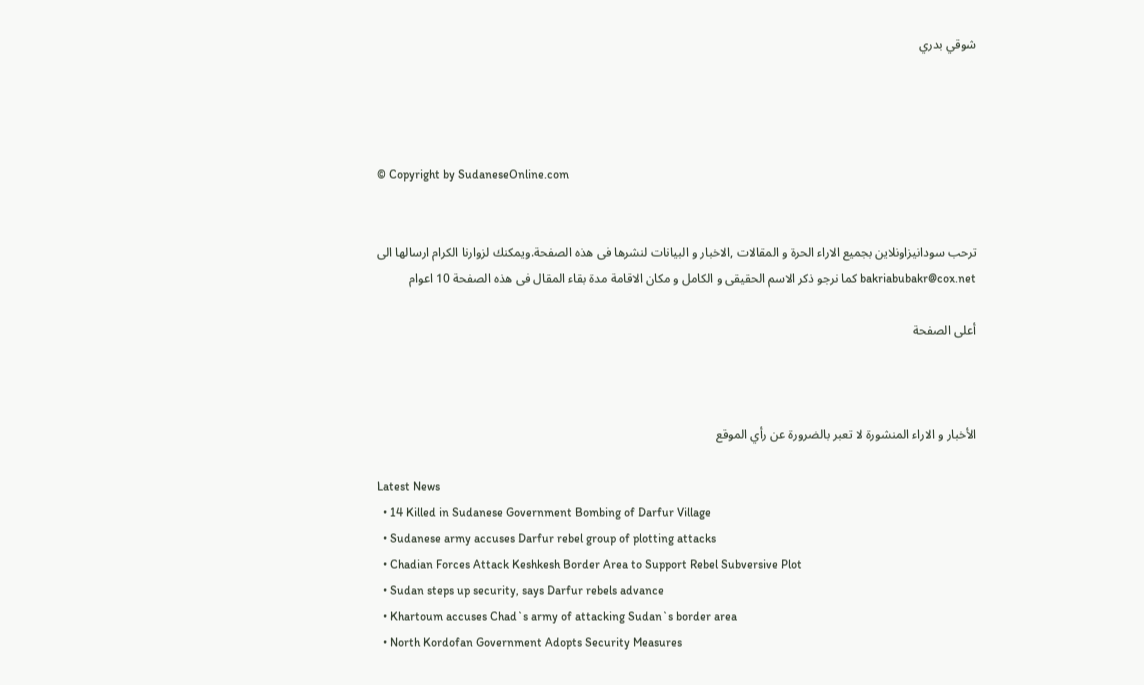شوقي بدري




© Copyright by SudaneseOnline.com


ترحب سودانيزاونلاين بجميع الاراء الحرة و المقالات ,الاخبار و البيانات لنشرها فى هذه الصفحة.ويمكنك لزوارنا الكرام ارسالها الى bakriabubakr@cox.net كما نرجو ذكر الاسم الحقيقى و الكامل و مكان الاقامة مدة بقاء المقال فى هذه الصفحة 10 اعوام

أعلى الصفحة



الأخبار و الاراء المنشورة لا تعبر بالضرورة عن رأي الموقع

Latest News
  • 14 Killed in Sudanese Government Bombing of Darfur Village
  • Sudanese army accuses Darfur rebel group of plotting attacks
  • Chadian Forces Attack Keshkesh Border Area to Support Rebel Subversive Plot
  • Sudan steps up security, says Darfur rebels advance
  • Khartoum accuses Chad`s army of attacking Sudan`s border area
  • North Kordofan Government Adopts Security Measures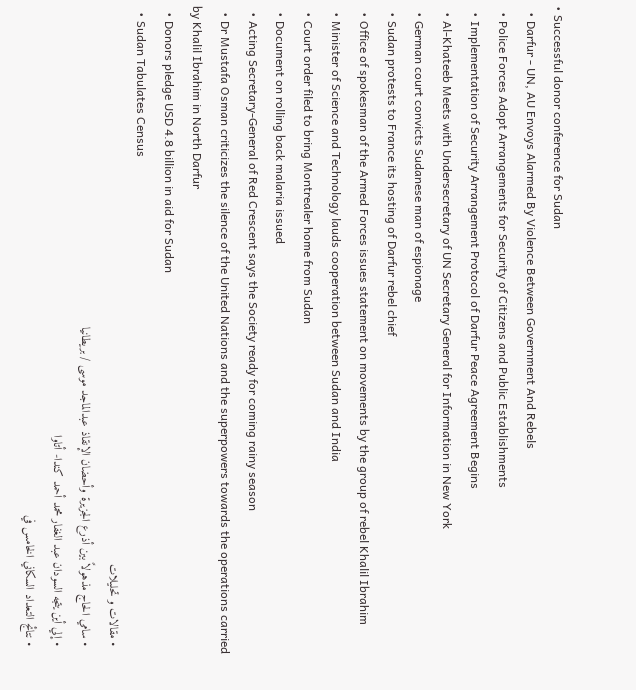• Successful donor conference for Sudan
  • Darfur - UN, AU Envoys Alarmed By Violence Between Government And Rebels
  • Police Forces Adopt Arrangements for Security of Citizens and Public Establishments
  • Implementation of Security Arrangement Protocol of Darfur Peace Agreement Begins
  • Al-Khateeb Meets with Undersecretary of UN Secretary General for Information in New York
  • German court convicts Sudanese man of espionage
  • Sudan protests to France its hosting of Darfur rebel chief
  • Office of spokesman of the Armed Forces issues statement on movements by the group of rebel Khalil Ibrahim
  • Minister of Science and Technology lauds cooperation between Sudan and India
  • Court order filed to bring Montrealer home from Sudan
  • Document on rolling back malaria issued
  • Acting Secretary-General of Red Crescent says the Society ready for coming rainy season
  • Dr Mustafa Osman criticizes the silence of the United Nations and the superpowers towards the operations carried by Khalil Ibrahim in North Darfur
  • Donors pledge USD 4.8 billion in aid for Sudan
  • Sudan Tabulates Census
  • مقالات و تحليلات
  • سامي الحاج مذهولاً بين أذرع الجزيرة وأحضان الإنقاذ عبدالماجد موسى / بريطانيا
  • إلي أين يتجه السودان عبد الغفار محمد أحمد كندا- أتاوا
  • نتائج التعداد السكاني الخامس في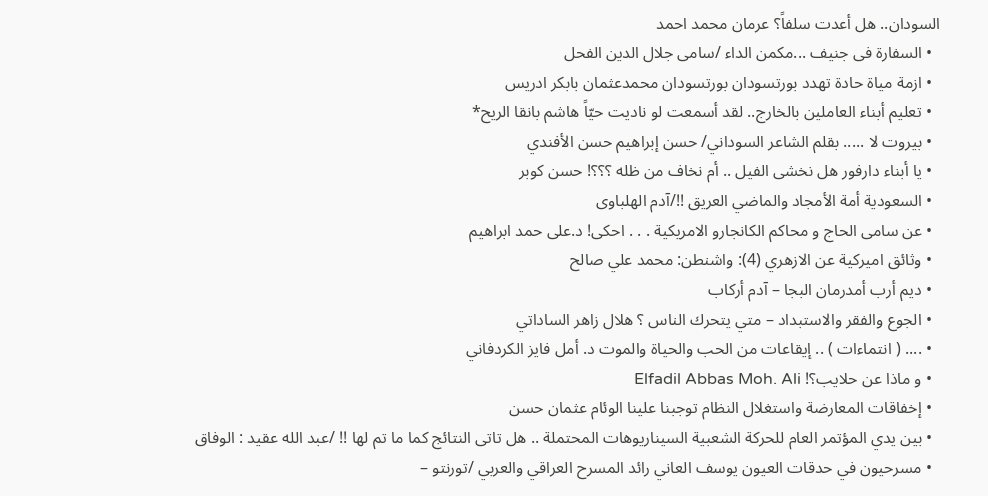السودان.. هل أعدت سلفاً؟ عرمان محمد احمد
  • السفارة فى جنيف ...مكمن الداء /سامى جلال الدين الفحل
  • ازمة مياة حادة تهدد بورتسودان بورتسودان محمدعثمان بابكر ادريس
  • تعليم أبناء العاملين بالخارج.. لقد أسمعت لو ناديت حيّاً هاشم بانقا الريح*
  • بيروت لا ..... بقلم الشاعر السوداني/ حسن إبراهيم حسن الأفندي
  • يا أبناء دارفور هل نخشى الفيل .. أم نخاف من ظله ؟؟؟! حسن كوبر
  • السعودية أمة الأمجاد والماضي العريق !!/آدم الهلباوى
  • عن سامى الحاج و محاكم الكانجارو الامريكية . . . احكى! د.على حمد ابراهيم
  • وثائق اميركية عن الازهري (4): واشنطن: محمد علي صالح
  • ديم أرب أمدرمان البجا – آدم أركاب
  • الجوع والفقر والاستبداد – متي يتحرك الناس ؟ هلال زاهر الساداتي
  • .... ( انتماءات ) .. إيقاعات من الحب والحياة والموت د. أمل فايز الكردفاني
  • و ماذا عن حلايب؟! Elfadil Abbas Moh. Ali
  • إخفاقات المعارضة واستغلال النظام توجبنا علينا الوئام عثمان حسن
  • بين يدي المؤتمر العام للحركة الشعبية السيناريوهات المحتملة .. هل تاتى النتائج كما ما تم لها !! /عبد الله عقيد : الوفاق
  • مسرحيون في حدقات العيون يوسف العاني رائد المسرح العراقي والعربي /تورنتو –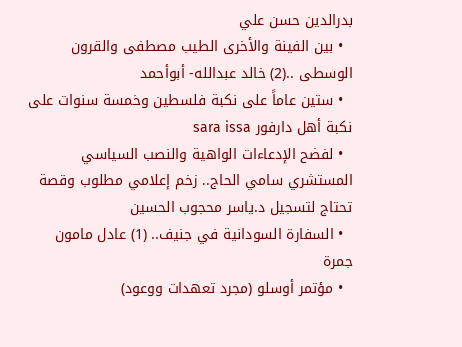بدرالدين حسن علي
  • بين الفينة والأخرى الطيب مصطفى والقرون الوسطى ..(2) خالد عبدالله- أبوأحمد
  • ستين عاماً على نكبة فلسطين وخمسة سنوات على نكبة أهل دارفور sara issa
  • لفضح الإدعاءات الواهية والنصب السياسي المستشري سامي الحاج.. زخم إعلامي مطلوب وقصة تحتاج لتسجيل د.ياسر محجوب الحسين
  • السفارة السودانية في جنيف.. (1) عادل مامون جمرة
  • مؤتمر أوسلو (مجرد تعهدات ووعود)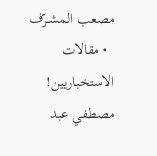مصعب المشــرّف
  • مقالات الاستخباريين! مصطفي عبد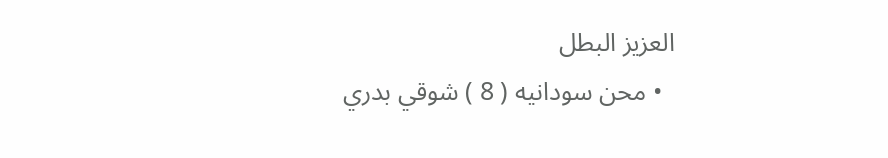العزيز البطل
  • محن سودانيه ( 8 ) شوقي بدري